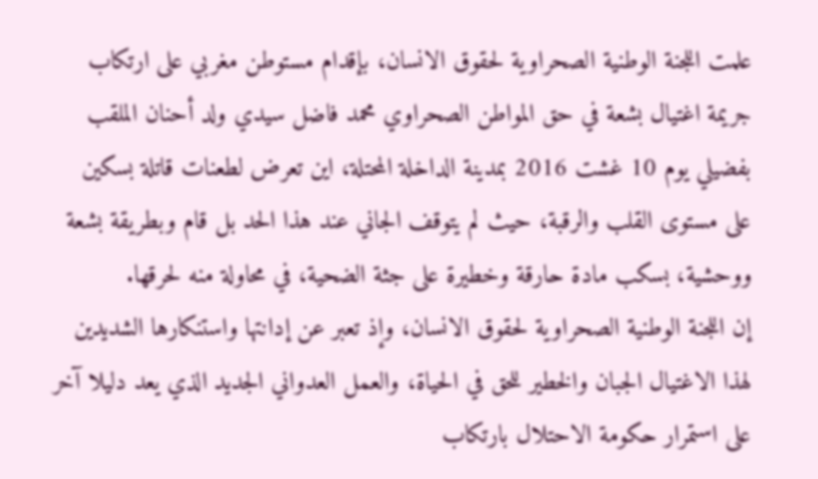علمت اللجنة الوطنية الصحراوية لحقوق الانسان، بإقدام مستوطن مغربي على ارتكاب جريمة اغتيال بشعة في حق المواطن الصحراوي محمد فاضل سيدي ولد أحنان الملقب بفضيلي يوم 10 غشت 2016 بمدينة الداخلة المحتلة، اين تعرض لطعنات قاتلة بسكين على مستوى القلب والرقبة، حيث لم يتوقف الجاني عند هذا الحد بل قام وبطريقة بشعة ووحشية، بسكب مادة حارقة وخطيرة على جثة الضحية، في محاولة منه لحرقها.
إن اللجنة الوطنية الصحراوية لحقوق الانسان، وإذ تعبر عن إدانتها واستنكارها الشديدين لهذا الاغتيال الجبان والخطير للحق في الحياة، والعمل العدواني الجديد الذي يعد دليلا آخر على استمرار حكومة الاحتلال بارتكاب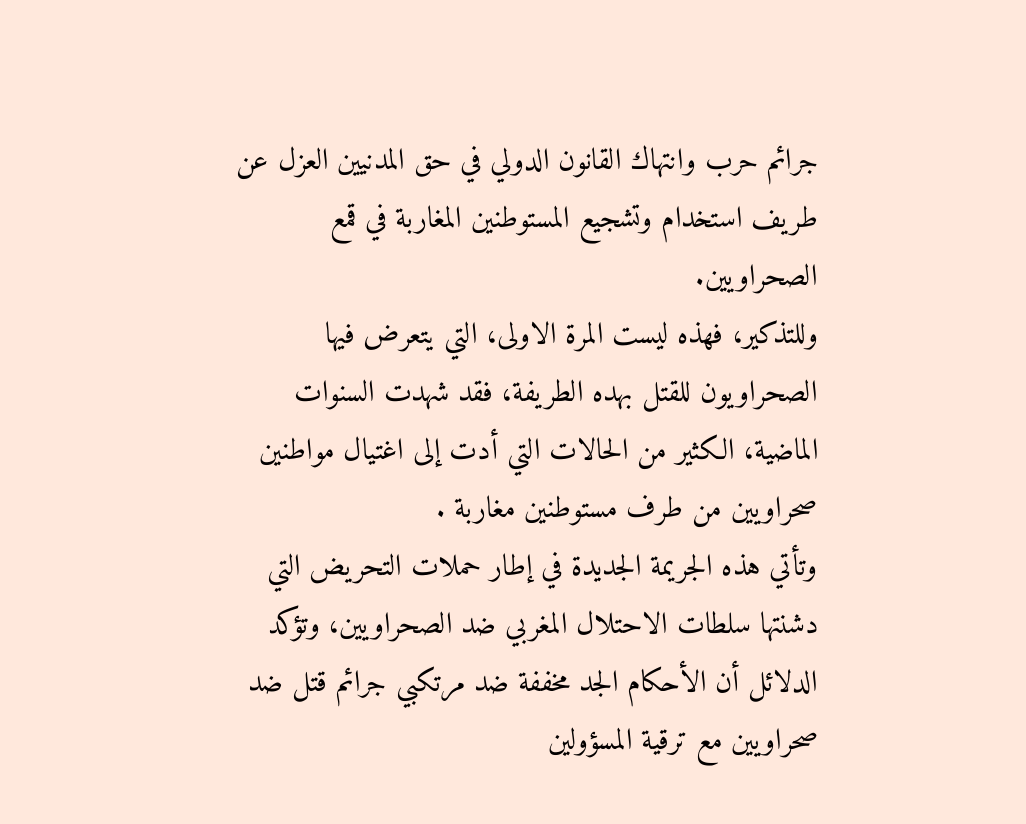جرائم حرب وانتهاك القانون الدولي في حق المدنيين العزل عن طريف استخدام وتشجيع المستوطنين المغاربة في قمع الصحراويين.
وللتذكير، فهذه ليست المرة الاولى، التي يتعرض فيها الصحراويون للقتل بهده الطريفة، فقد شهدت السنوات الماضية، الكثير من الحالات التي أدت إلى اغتيال مواطنين صحراويين من طرف مستوطنين مغاربة .
وتأتي هذه الجريمة الجديدة في إطار حملات التحريض التي دشنتها سلطات الاحتلال المغربي ضد الصحراويين، وتؤكد الدلائل أن الأحكام الجد مخففة ضد مرتكبي جرائم قتل ضد صحراويين مع ترقية المسؤولين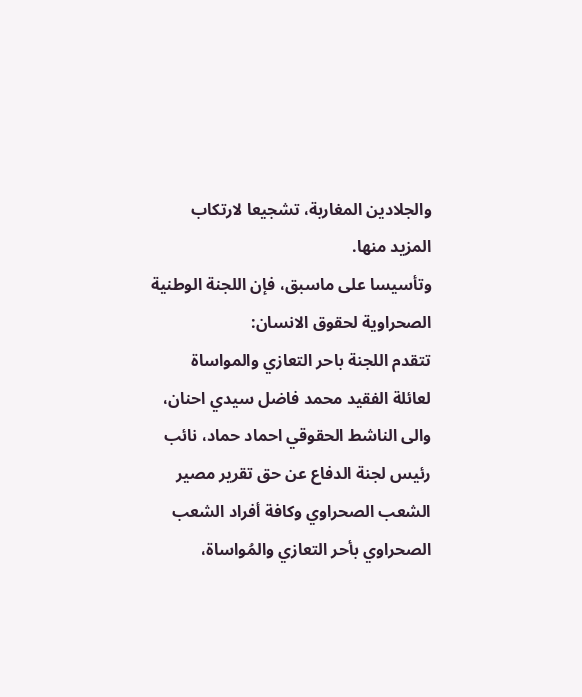والجلادين المغاربة، تشجيعا لارتكاب المزيد منها.
وتأسيسا على ماسبق، فإن اللجنة الوطنية الصحراوية لحقوق الانسان:
تتقدم اللجنة باحر التعازي والمواساة لعائلة الفقيد محمد فاضل سيدي احنان، والى الناشط الحقوقي احماد حماد، نائب رئيس لجنة الدفاع عن حق تقرير مصير الشعب الصحراوي وكافة أفراد الشعب الصحراوي بأحر التعازي والمُواساة،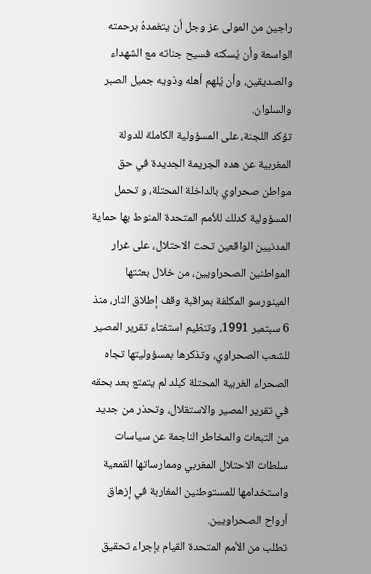راجين من المولى عز وجل أن يتغمدهُ برحمته الواسعة وأن يُسكنه فسيح جناته مع الشهداء والصديقين، وأن يُلهم أهله وذويه جميل الصبر والسلوان.
تؤكد اللجنة، على المسؤولية الكاملة للدولة المغربية عن هده الجريمة الجديدة في حق مواطن صحراوي بالداخلة المحتلة، و تحمل المسؤولية كدلك للأمم المتحدة المنوط بها حماية المدنيين الواقعين تحت الاحتلال، على غرار المواطنين الصحراويين، من خلال بعثتها المينورسو المكلفة بمراقبة وقف إطلاق النار، منذ 6 سبتمبر 1991، وتنظيم استفتاء تقرير المصير للشعب الصحراوي، وتذكرها بمسؤوليتها تجاه الصحراء الغربية المحتلة كبلد لم يتمتع بعد بحقه في تقرير المصير والاستقلال، وتحذر من جديد من التبعات والمخاطر الناجمة عن سياسات سلطات الاحتلال المغربي وممارساتها القمعية واستخدامها للمستوطنين المغاربة في إزهاق أرواح الصحراويين.
تطلب من الأمم المتحدة القيام بإجراء تحقيق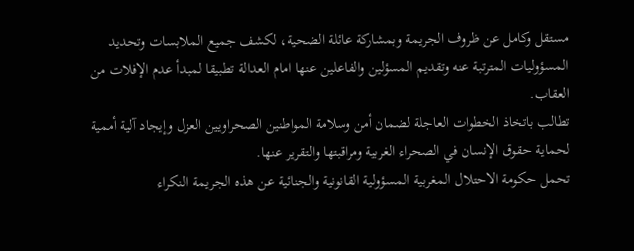مستقل وكامل عن ظروف الجريمة وبمشاركة عائلة الضحية، لكشف جميع الملابسات وتحديد المسؤوليات المترتبة عنه وتقديم المسؤلين والفاعلين عنها امام العدالة تطبيقا لمبدأ عدم الإفلات من العقاب.
تطالب باتخاذ الخطوات العاجلة لضمان أمن وسلامة المواطنين الصحراويين العزل وإيجاد آلية أممية لحماية حقوق الإنسان في الصحراء الغربية ومراقبتها والتقرير عنها.
تحمل حكومة الاحتلال المغربية المسؤولية القانونية والجنائية عن هذه الجريمة النكراء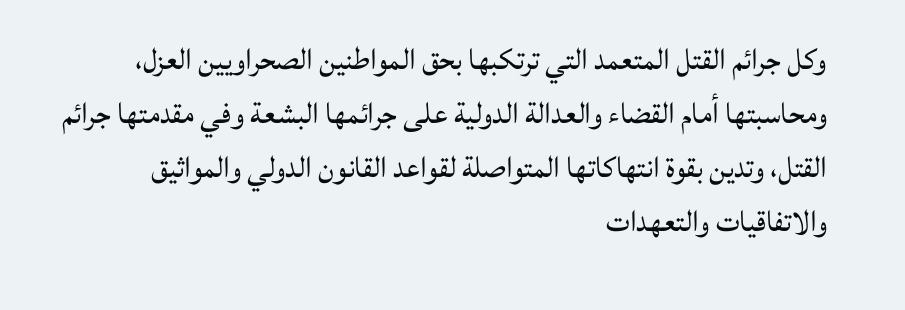وكل جرائم القتل المتعمد التي ترتكبها بحق المواطنين الصحراويين العزل، ومحاسبتها أمام القضاء والعدالة الدولية على جرائمها البشعة وفي مقدمتها جرائم القتل، وتدين بقوة انتهاكاتها المتواصلة لقواعد القانون الدولي والمواثيق والاتفاقيات والتعهدات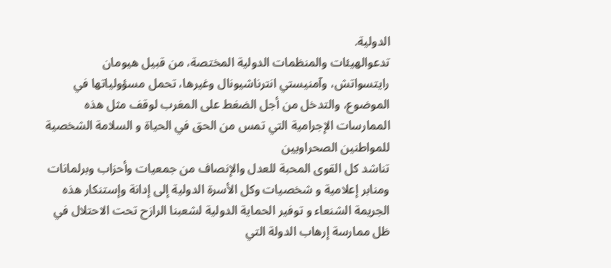الدولية.
تدعوالهيئات والمنظمات الدولية المختصة، من قبيل هيومان رايتسواتش، وآمنيستي انترناشيونال وغيرها، تحمل مسؤولياتها في الموضوع، والتدخل من أجل الضغط على المغرب لوقف مثل هذه الممارسات الإجرامية التي تمس من الحق في الحياة و السلامة الشخصية للمواطنين الصحراويين
تناشد كل القوى المحبة للعدل والإنصاف من جمعيات وأحزاب وبرلمانات ومنابر إعلامية و شخصيات وكل الأسرة الدولية إلى إدانة وإستنكار هذه الجريمة الشنعاء و توفير الحماية الدولية لشعبنا الرازح تحت الاحتلال في ظل ممارسة إرهاب الدولة التي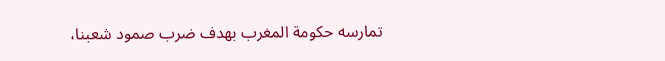تمارسه حكومة المغرب بهدف ضرب صمود شعبنا،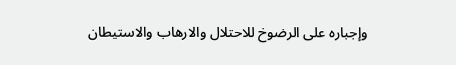وإجباره على الرضوخ للاحتلال والارهاب والاستيطان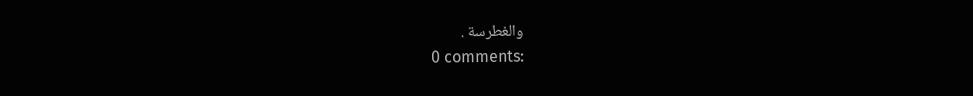والغطرسة .
0 comments: